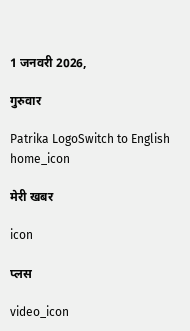1 जनवरी 2026,

गुरुवार

Patrika LogoSwitch to English
home_icon

मेरी खबर

icon

प्लस

video_icon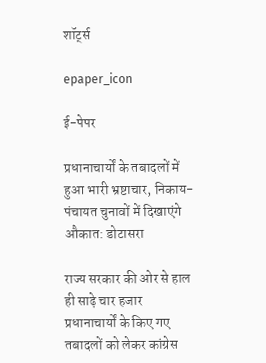शॉर्ट्स

epaper_icon

ई-पेपर

प्रधानाचार्यों के तबादलों में हुआ भारी भ्रष्टाचार, निकाय-पंचायत चुनावों में दिखाएंगे औकात: डोटासरा

राज्य सरकार की ओर से हाल ही साढ़े चार हजार प्रधानाचार्यों के किए गए तबादलों को लेकर कांग्रेस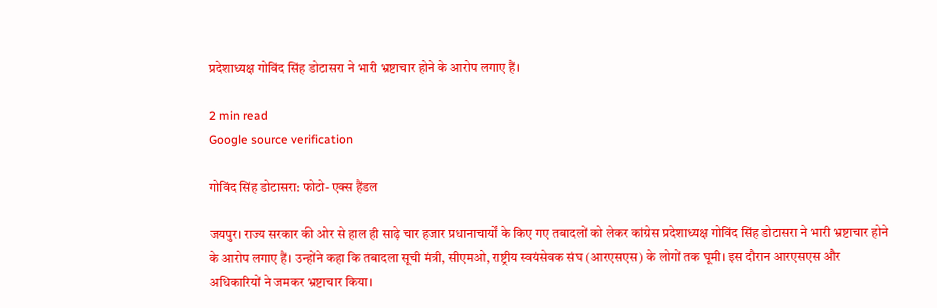प्रदेशाध्यक्ष गोविंद सिंह डोटासरा ने भारी भ्रष्टाचार होने के आरोप लगाए हैं।

2 min read
Google source verification

गोविंद सिंह डोटासरा: फोटो- एक्स हैंडल

जयपुर। राज्य सरकार की ओर से हाल ही साढ़े चार हजार प्रधानाचार्यों के किए गए तबादलों को लेकर कांग्रेस प्रदेशाध्यक्ष गोविंद सिंह डोटासरा ने भारी भ्रष्टाचार होने के आरोप लगाए हैं। उन्होंने कहा कि तबादला सूची मंत्री, सीएमओ, राष्ट्रीय स्वयंसेवक संघ (आरएसएस) के लोगों तक घूमी। इस दौरान आरएसएस और अधिकारियों ने जमकर भ्रष्टाचार किया।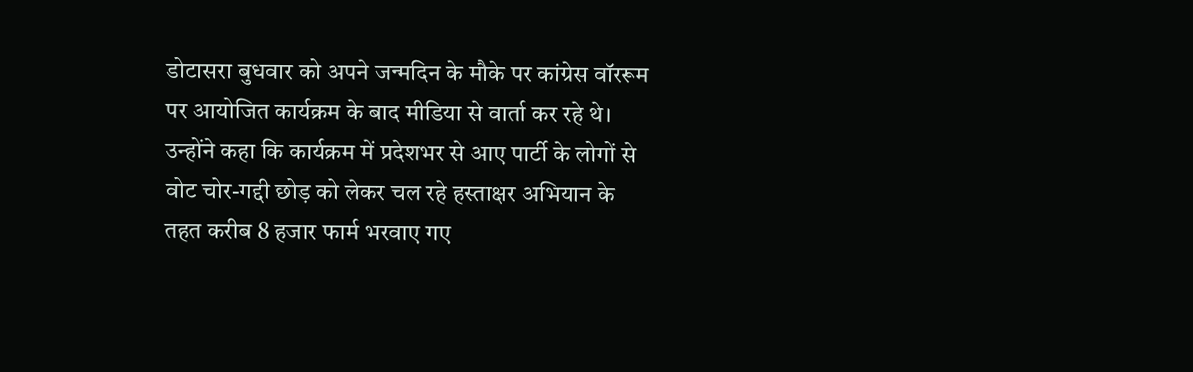डोटासरा बुधवार को अपने जन्मदिन के मौके पर कांग्रेस वॉररूम पर आयोजित कार्यक्रम के बाद मीडिया से वार्ता कर रहे थे। उन्होंने कहा कि कार्यक्रम में प्रदेशभर से आए पार्टी के लोगों से वोट चोर-गद्दी छोड़ को लेकर चल रहे हस्ताक्षर अभियान के तहत करीब 8 हजार फार्म भरवाए गए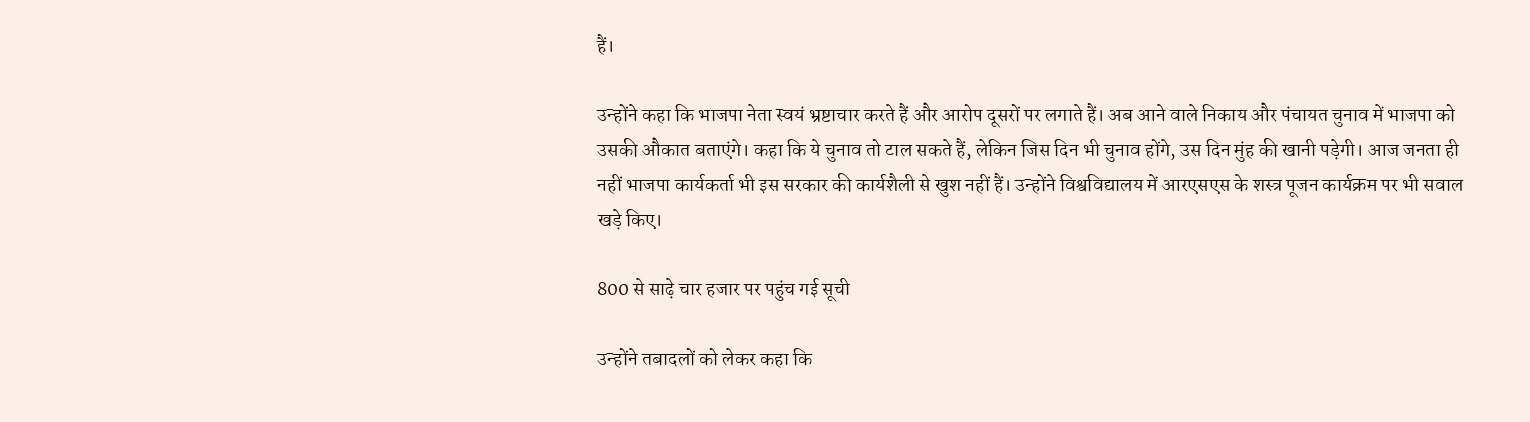हैं।

उन्होंने कहा कि भाजपा नेता स्वयं भ्रष्टाचार करते हैं और आरोप दूसरों पर लगाते हैं। अब आने वाले निकाय और पंचायत चुनाव में भाजपा को उसकी औकात बताएंगे। कहा कि ये चुनाव तो टाल सकते हैं, लेकिन जिस दिन भी चुनाव होंगे, उस दिन मुंह की खानी पड़ेगी। आज जनता ही नहीं भाजपा कार्यकर्ता भी इस सरकार की कार्यशैली से खुश नहीं हैं। उन्होंने विश्वविद्यालय में आरएसएस के शस्त्र पूजन कार्यक्रम पर भी सवाल खड़े किए।

800 से साढ़े चार हजार पर पहुंच गई सूची

उन्होंने तबादलों को लेकर कहा कि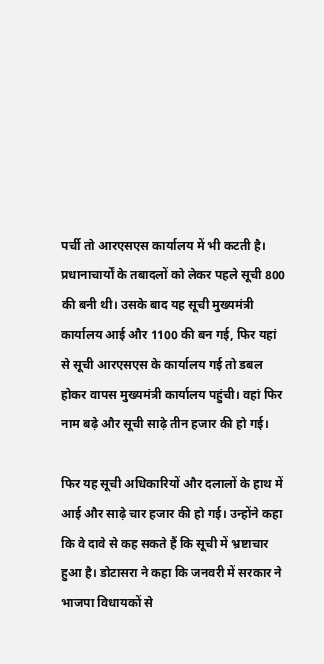पर्ची तो आरएसएस कार्यालय में भी कटती है। प्रधानाचार्यों के तबादलों को लेकर पहले सूची 800 की बनी थी। उसके बाद यह सूची मुख्यमंत्री कार्यालय आई और 1100 की बन गई, फिर यहां से सूची आरएसएस के कार्यालय गई तो डबल होकर वापस मुख्यमंत्री कार्यालय पहुंची। वहां फिर नाम बढ़े और सूची साढ़े तीन हजार की हो गई।

फिर यह सूची अधिकारियों और दलालों के हाथ में आई और साढ़े चार हजार की हो गई। उन्होंने कहा कि वे दावे से कह सकते हैं कि सूची में भ्रष्टाचार हुआ है। डोटासरा ने कहा कि जनवरी में सरकार ने भाजपा विधायकों से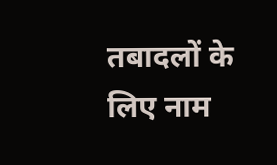तबादलों के लिए नाम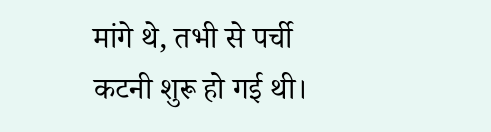मांगे थे, तभी से पर्ची कटनी शुरू हो गई थी।